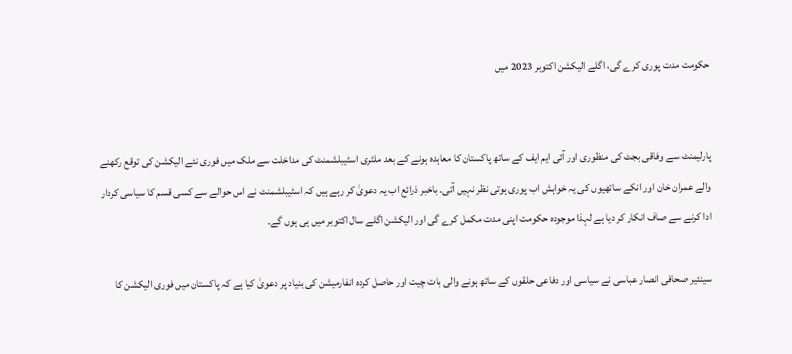حکومت مدت پوری کرے گی، اگلے الیکشن اکتوبر 2023 میں


پارلیمنٹ سے وفاقی بجٹ کی منظوری اور آئی ایم ایف کے ساتھ پاکستان کا معاہدہ ہونے کے بعد ملٹری اسٹیبلشمنٹ کی مداخلت سے ملک میں فوری نئے الیکشن کی توقع رکھنے والے عمران خان اور انکے ساتھیوں کی یہ خواہش اب پوری ہوتی نظر نہیں آتی۔ باخبر ذرائع اب یہ دعویٰ کر رہے ہیں کہ اسٹیبلشمنٹ نے اس حوالے سے کسی قسم کا سیاسی کردار ادا کرنے سے صاف انکار کر دیا ہے لہذا موجودہ حکومت اپنی مدت مکمل کرے گی اور الیکشن اگلے سال اکتوبر میں ہی ہوں گے۔

سینئیر صحافی انصار عباسی نے سیاسی اور دفاعی حلقوں کے ساتھ ہونے والی بات چیت اور حاصل کردہ انفارمیشن کی بنیاد پر دعویٰ کیا ہے کہ پاکستان میں فوری الیکشن کا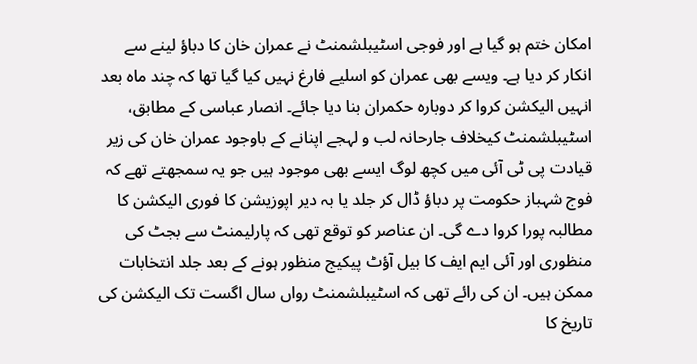امکان ختم ہو گیا ہے اور فوجی اسٹیبلشمنٹ نے عمران خان کا دباؤ لینے سے انکار کر دیا ہے۔ ویسے بھی عمران کو اسلیے فارغ نہیں کیا گیا تھا کہ چند ماہ بعد انہیں الیکشن کروا کر دوبارہ حکمران بنا دیا جائے۔ انصار عباسی کے مطابق، اسٹیبلشمنٹ کیخلاف جارحانہ لب و لہجے اپنانے کے باوجود عمران خان کی زیر قیادت پی ٹی آئی میں کچھ لوگ ایسے بھی موجود ہیں جو یہ سمجھتے تھے کہ فوج شہباز حکومت پر دباؤ ڈال کر جلد یا بہ دیر اپوزیشن کا فوری الیکشن کا مطالبہ پورا کروا دے گی۔ ان عناصر کو توقع تھی کہ پارلیمنٹ سے بجٹ کی منظوری اور آئی ایم ایف کا بیل آؤٹ پیکیج منظور ہونے کے بعد جلد انتخابات ممکن ہیں۔ ان کی رائے تھی کہ اسٹیبلشمنٹ رواں سال اگست تک الیکشن کی تاریخ کا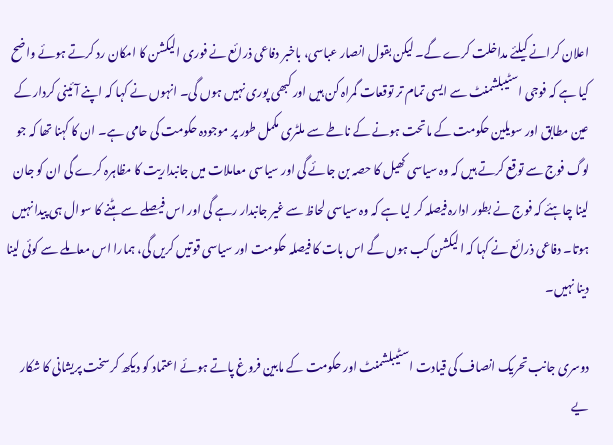اعلان کرانے کیلئے مداخلت کرے گے۔ لیکن بقول انصار عباسی، باخبر دفاعی ذرائع نے فوری الیکشن کا امکان رد کرتے ہوئے واضح کیا ہے کہ فوجی اسٹیبلشمنٹ سے ایسی تمام تر توقعات گمراہ کن ہیں اور کبھی پوری نہیں ہوں گی۔ انہوں نے کہا کہ اپنے آئینی کردار کے عین مطابق اور سویلین حکومت کے ماتحت ہونے کے ناطے سے ملٹری مکمل طور پر موجودہ حکومت کی حامی ہے۔ ان کا کہنا تھا کہ جو لوگ فوج سے توقع کرتے ہیں کہ وہ سیاسی کھیل کا حصہ بن جائے گی اور سیاسی معاملات میں جانبداریت کا مظاہرہ کرے گی ان کو جان لینا چاہئے کہ فوج نے بطور ادارہ فیصلہ کر لیا ہے کہ وہ سیاسی لحاظ سے غیر جانبدار رہے گی اور اس فیصلے سے ہٹنے کا سوال ہی پیدا نہیں ہوتا۔ دفاعی ذرائع نے کہا کہ الیکشن کب ہوں گے اس بات کا فیصلہ حکومت اور سیاسی قوتیں کریں گی، ہمارا اس معاملے سے کوئی لینا دینا نہیں۔

دوسری جانب تحریک انصاف کی قیادت اسٹیبلشمنٹ اور حکومت کے مابین فروغ پاتے ہوئے اعتماد کو دیکھ کر سخت پریشانی کا شکار یے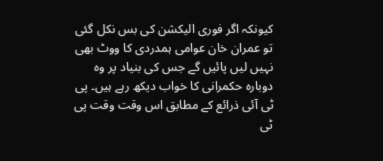کیونکہ اگر فوری الیکشن کی بس نکل گئی تو عمران خان عوامی ہمدردی کا ووٹ بھی نہیں لیں پائیں گے جس کی بنیاد پر وہ دوبارہ حکمرانی کا خواب دیکھ رہے ہیں۔ پی ٹی آئی ذرائع کے مطابق اس وقت وقت پی ٹی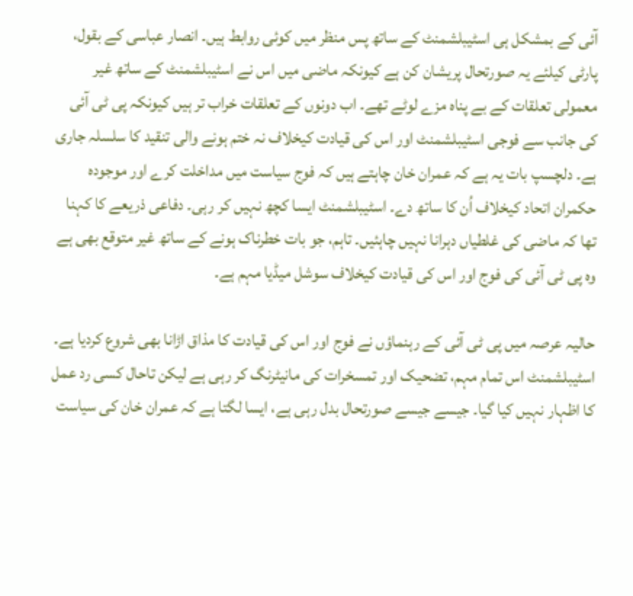آئی کے بمشکل ہی اسٹیبلشمنٹ کے ساتھ پس منظر میں کوئی روابط ہیں۔ انصار عباسی کے بقول، پارٹی کیلئے یہ صورتحال پریشان کن ہے کیونکہ ماضی میں اس نے اسٹیبلشمنٹ کے ساتھ غیر معمولی تعلقات کے بے پناہ مزے لوٹے تھے۔ اب دونوں کے تعلقات خراب تر ہیں کیونکہ پی ٹی آئی کی جانب سے فوجی اسٹیبلشمنٹ اور اس کی قیادت کیخلاف نہ ختم ہونے والی تنقید کا سلسلہ جاری ہے۔ دلچسپ بات یہ ہے کہ عمران خان چاہتے ہیں کہ فوج سیاست میں مداخلت کرے اور موجودہ حکمران اتحاد کیخلاف اُن کا ساتھ دے۔ اسٹیبلشمنٹ ایسا کچھ نہیں کر رہی۔ دفاعی ذریعے کا کہنا تھا کہ ماضی کی غلطیاں دہرانا نہیں چاہئیں۔ تاہم، جو بات خطرناک ہونے کے ساتھ غیر متوقع بھی ہے وہ پی ٹی آئی کی فوج اور اس کی قیادت کیخلاف سوشل میڈیا مہم ہے۔

حالیہ عرصہ میں پی ٹی آئی کے رہنماؤں نے فوج اور اس کی قیادت کا مذاق اڑانا بھی شروع کردیا ہے۔ اسٹیبلشمنٹ اس تمام مہم، تضحیک اور تمسخرات کی مانیٹرنگ کر رہی ہے لیکن تاحال کسی رد عمل کا اظہار نہیں کیا گیا۔ جیسے جیسے صورتحال بدل رہی ہے، ایسا لگتا ہے کہ عمران خان کی سیاست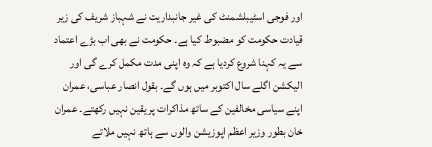اور فوجی اسٹیبلشمنٹ کی غیر جانبداریت نے شہباز شریف کی زیر قیادت حکومت کو مضبوط کیا ہے۔ حکومت نے بھی اب بڑے اعتماد سے یہ کہنا شروع کردیا ہے کہ وہ اپنی مدت مکمل کرے گی اور الیکشن اگلے سال اکتوبر میں ہوں گے۔ بقول انصار عباسی، عمران اپنے سیاسی مخالفین کے ساتھ مذاکرات پر یقین نہیں رکھتے۔ عمران خان بطور وزیر اعظم اپوزیشن والوں سے ہاتھ نہیں ملاتے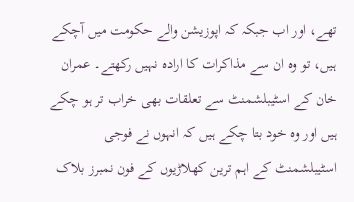تھے، اور اب جبکہ کہ اپوزیشن والے حکومت میں آچکے ہیں، تو وہ ان سے مذاکرات کا ارادہ نہیں رکھتے۔ عمران خان کے اسٹیبلشمنٹ سے تعلقات بھی خراب تر ہو چکے ہیں اور وہ خود بتا چکے ہیں کہ انہوں نے فوجی اسٹیبلشمنٹ کے اہم ترین کھلاڑیوں کے فون نمبرز بلاک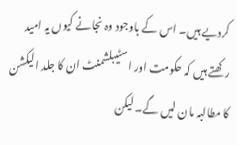کردیے ہیں۔ اس کے باوجود وہ نجانے کیوں یہ امید رکھتے ہیں کہ حکومت اور اسٹیبلشمنٹ ان کا جلد الیکشن کا مطالبہ مان لیں گے۔ لیکن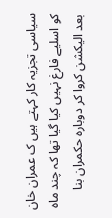سیاسی تجزیہ کار کہتے ہیں ک عمران خان کو اسلیے فارغ نہیں کیا گیا تھا کہ چند ماہ بعد الیکشن کروا کر دوبارہ حکمران بنا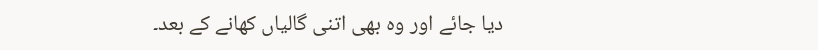دیا جائے اور وہ بھی اتنی گالیاں کھانے کے بعد۔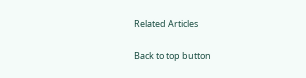Related Articles

Back to top button